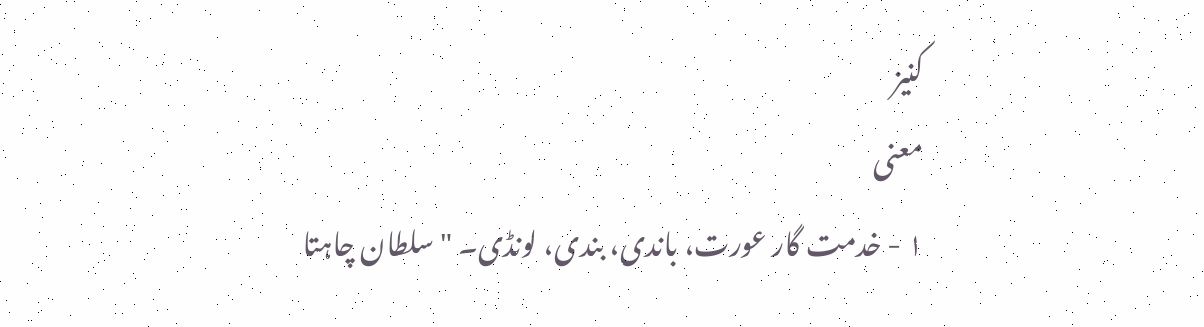کنیز
معنی
١ - خدمت گار عورت، باندی، بندی، لونڈی۔ "سلطان چاہتا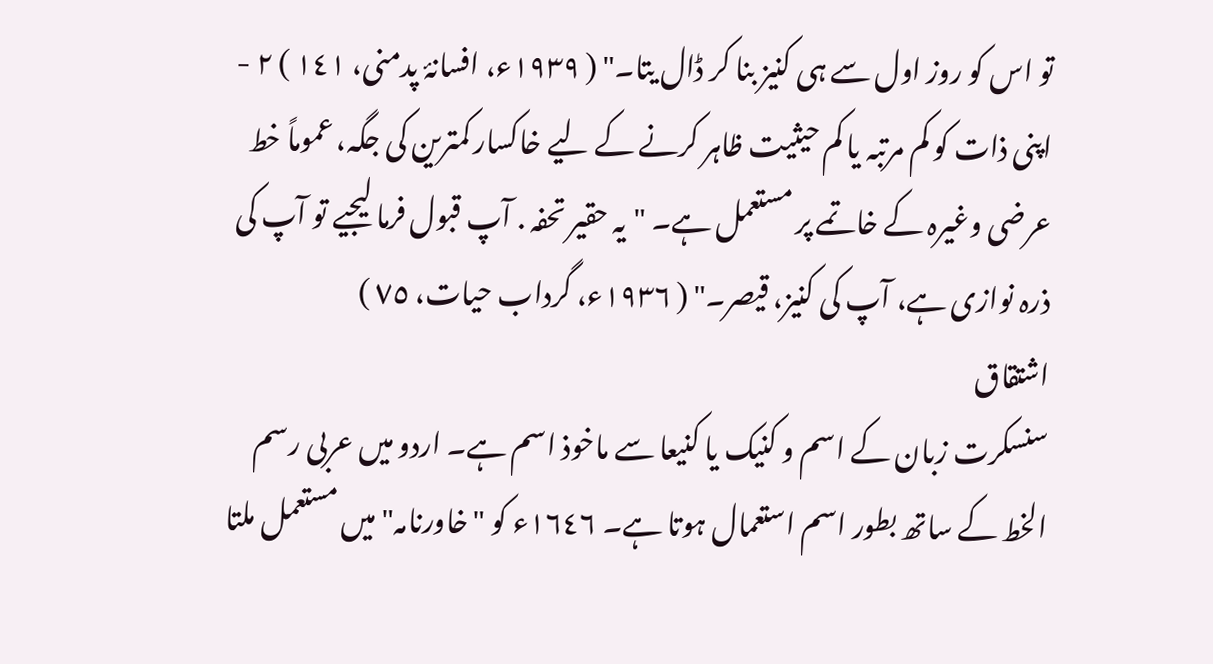تو اس کو روز اول سے ہی کنیز بنا کر ڈال یتا۔" ( ١٩٣٩ء، افسانۂ پدمنی، ١٤١ ) ٢ - اپنی ذات کو کم مرتبہ یا کم حیثیت ظاہر کرنے کے لیے خاکسار کمترین کی جگہ، عموماً خط عرضی وغیرہ کے خاتمے پر مستعمل ہے۔ "یہ حقیر تحفہ . آپ قبول فرما لیجیے تو آپ کی ذرہ نوازی ہے، آپ کی کنیز، قیصر۔" ( ١٩٣٦ء، گرداب حیات، ٧٥ )
اشتقاق
سنسکرت زبان کے اسم و کنیک یا کنیعا سے ماخوذ اسم ہے۔ اردو میں عربی رسم الخط کے ساتھ بطور اسم استعمال ہوتا ہے۔ ١٦٤٦ء کو "خاورنامہ" میں مستعمل ملتا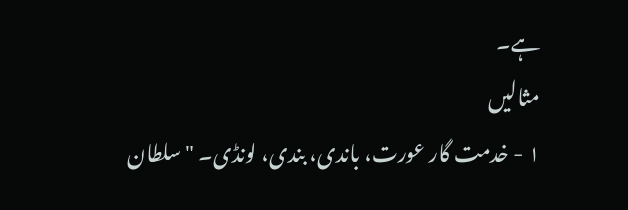ہے۔
مثالیں
١ - خدمت گار عورت، باندی، بندی، لونڈی۔ "سلطان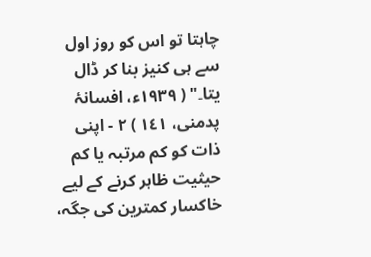چاہتا تو اس کو روز اول سے ہی کنیز بنا کر ڈال یتا۔" ( ١٩٣٩ء، افسانۂ پدمنی، ١٤١ ) ٢ - اپنی ذات کو کم مرتبہ یا کم حیثیت ظاہر کرنے کے لیے خاکسار کمترین کی جگہ،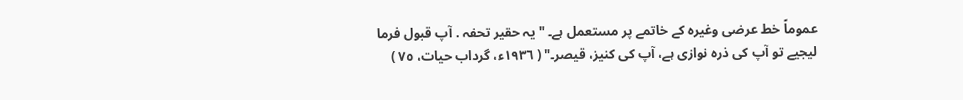عموماً خط عرضی وغیرہ کے خاتمے پر مستعمل ہے۔ "یہ حقیر تحفہ . آپ قبول فرما لیجیے تو آپ کی ذرہ نوازی ہے، آپ کی کنیز، قیصر۔" ( ١٩٣٦ء، گرداب حیات، ٧٥ )